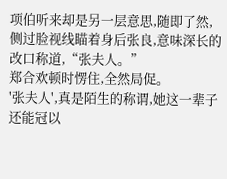项伯听来却是另一层意思,随即了然,侧过脸视线瞄着身后张良,意味深长的改口称道,“张夫人。”
郑合欢顿时愣住,全然局促。
'张夫人',真是陌生的称谓,她这一辈子还能冠以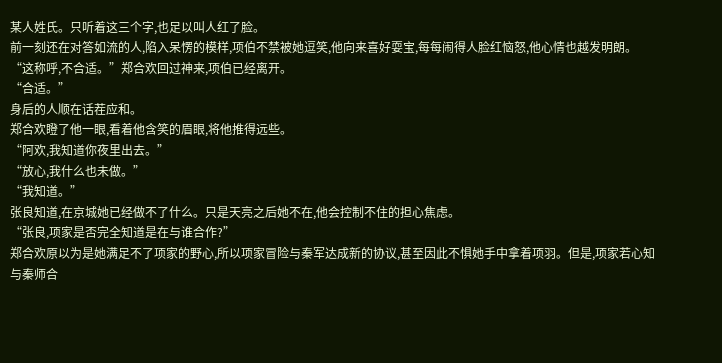某人姓氏。只听着这三个字,也足以叫人红了脸。
前一刻还在对答如流的人,陷入呆愣的模样,项伯不禁被她逗笑,他向来喜好耍宝,每每闹得人脸红恼怒,他心情也越发明朗。
“这称呼,不合适。”郑合欢回过神来,项伯已经离开。
“合适。”
身后的人顺在话茬应和。
郑合欢瞪了他一眼,看着他含笑的眉眼,将他推得远些。
“阿欢,我知道你夜里出去。”
“放心,我什么也未做。”
“我知道。”
张良知道,在京城她已经做不了什么。只是天亮之后她不在,他会控制不住的担心焦虑。
“张良,项家是否完全知道是在与谁合作?”
郑合欢原以为是她满足不了项家的野心,所以项家冒险与秦军达成新的协议,甚至因此不惧她手中拿着项羽。但是,项家若心知与秦师合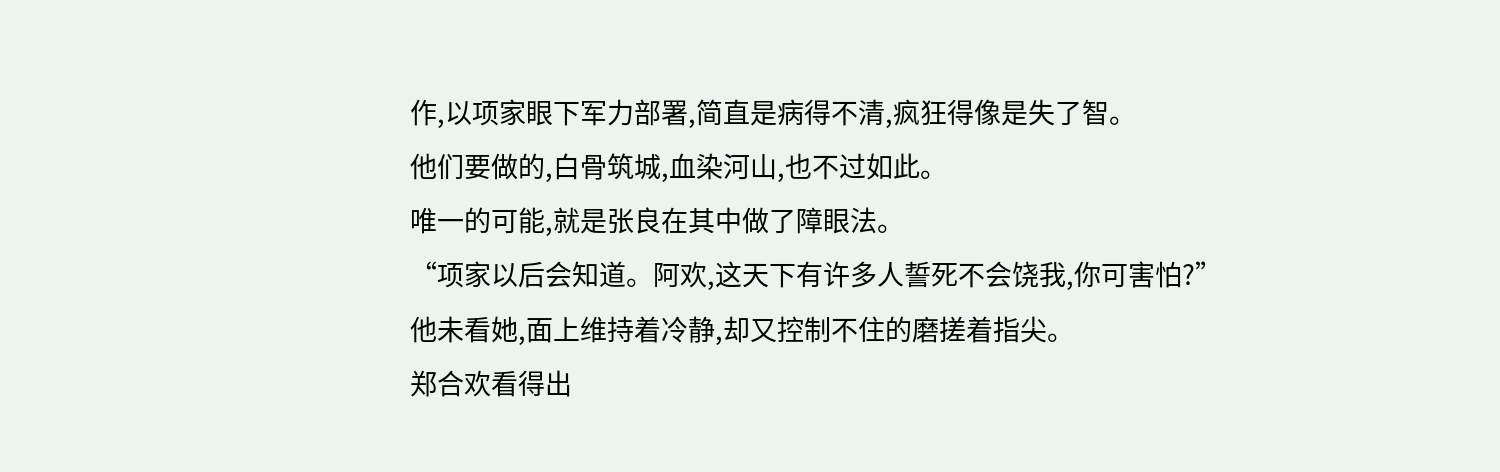作,以项家眼下军力部署,简直是病得不清,疯狂得像是失了智。
他们要做的,白骨筑城,血染河山,也不过如此。
唯一的可能,就是张良在其中做了障眼法。
“项家以后会知道。阿欢,这天下有许多人誓死不会饶我,你可害怕?”
他未看她,面上维持着冷静,却又控制不住的磨搓着指尖。
郑合欢看得出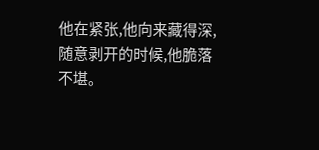他在紧张,他向来藏得深,随意剥开的时候,他脆落不堪。